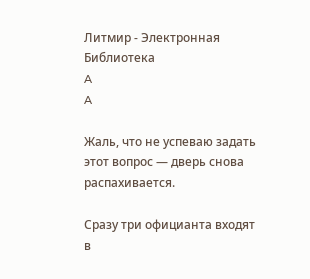Литмир - Электронная Библиотека
A
A

Жаль, что не успеваю задать этот вопрос — дверь снова распахивается.

Сразу три официанта входят в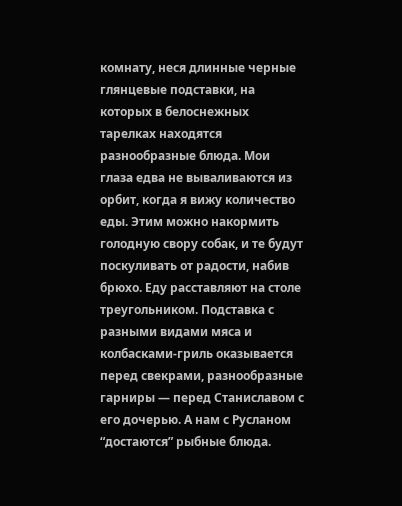комнату, неся длинные черные глянцевые подставки, на которых в белоснежных тарелках находятся разнообразные блюда. Мои глаза едва не вываливаются из орбит, когда я вижу количество еды. Этим можно накормить голодную свору собак, и те будут поскуливать от радости, набив брюхо. Еду расставляют на столе треугольником. Подставка с разными видами мяса и колбасками-гриль оказывается перед свекрами, разнообразные гарниры — перед Станиславом с его дочерью. А нам с Русланом “достаются” рыбные блюда.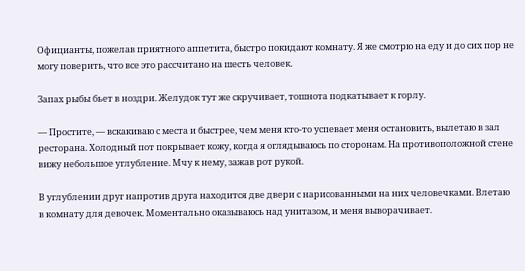Официанты, пожелав приятного аппетита, быстро покидают комнату. Я же смотрю на еду и до сих пор не могу поверить, что все это рассчитано на шесть человек.

Запах рыбы бьет в ноздри. Желудок тут же скручивает, тошнота подкатывает к горлу.

— Простите, — вскакиваю с места и быстрее, чем меня кто-то успевает меня остановить, вылетаю в зал ресторана. Холодный пот покрывает кожу, когда я оглядываюсь по сторонам. На противоположной стене вижу небольшое углубление. Мчу к нему, зажав рот рукой.

В углублении друг напротив друга находится две двери с нарисованными на них человечками. Влетаю в комнату для девочек. Моментально оказываюсь над унитазом, и меня выворачивает.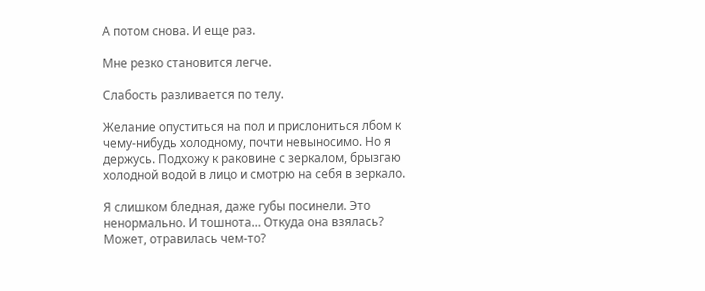А потом снова. И еще раз.

Мне резко становится легче.

Слабость разливается по телу.

Желание опуститься на пол и прислониться лбом к чему-нибудь холодному, почти невыносимо. Но я держусь. Подхожу к раковине с зеркалом, брызгаю холодной водой в лицо и смотрю на себя в зеркало.

Я слишком бледная, даже губы посинели. Это ненормально. И тошнота… Откуда она взялась? Может, отравилась чем-то?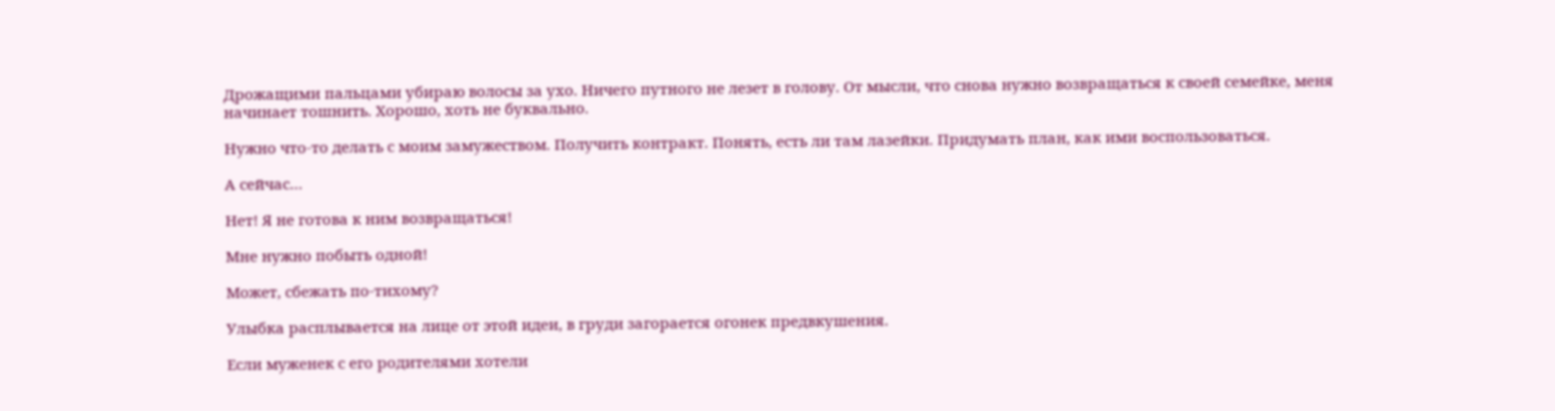Дрожащими пальцами убираю волосы за ухо. Ничего путного не лезет в голову. От мысли, что снова нужно возвращаться к своей семейке, меня начинает тошнить. Хорошо, хоть не буквально.

Нужно что-то делать с моим замужеством. Получить контракт. Понять, есть ли там лазейки. Придумать план, как ими воспользоваться.

А сейчас…

Нет! Я не готова к ним возвращаться!

Мне нужно побыть одной!

Может, сбежать по-тихому?

Улыбка расплывается на лице от этой идеи, в груди загорается огонек предвкушения.

Если муженек с его родителями хотели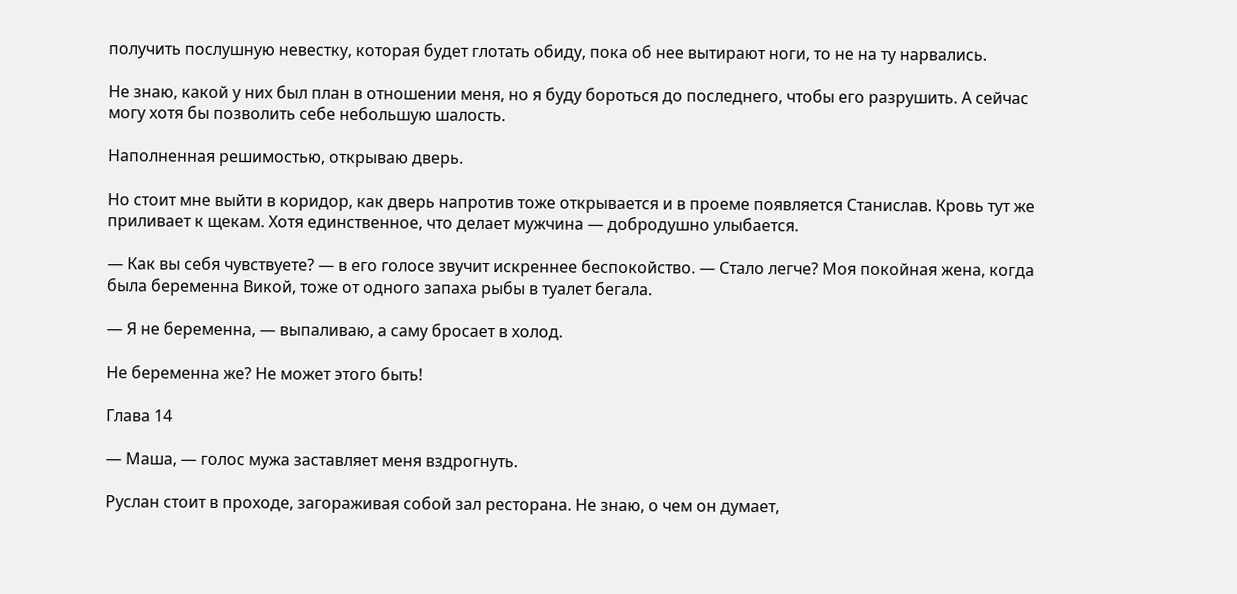получить послушную невестку, которая будет глотать обиду, пока об нее вытирают ноги, то не на ту нарвались.

Не знаю, какой у них был план в отношении меня, но я буду бороться до последнего, чтобы его разрушить. А сейчас могу хотя бы позволить себе небольшую шалость.

Наполненная решимостью, открываю дверь.

Но стоит мне выйти в коридор, как дверь напротив тоже открывается и в проеме появляется Станислав. Кровь тут же приливает к щекам. Хотя единственное, что делает мужчина — добродушно улыбается.

— Как вы себя чувствуете? — в его голосе звучит искреннее беспокойство. — Стало легче? Моя покойная жена, когда была беременна Викой, тоже от одного запаха рыбы в туалет бегала.

— Я не беременна, — выпаливаю, а саму бросает в холод.

Не беременна же? Не может этого быть!

Глава 14

— Маша, — голос мужа заставляет меня вздрогнуть.

Руслан стоит в проходе, загораживая собой зал ресторана. Не знаю, о чем он думает,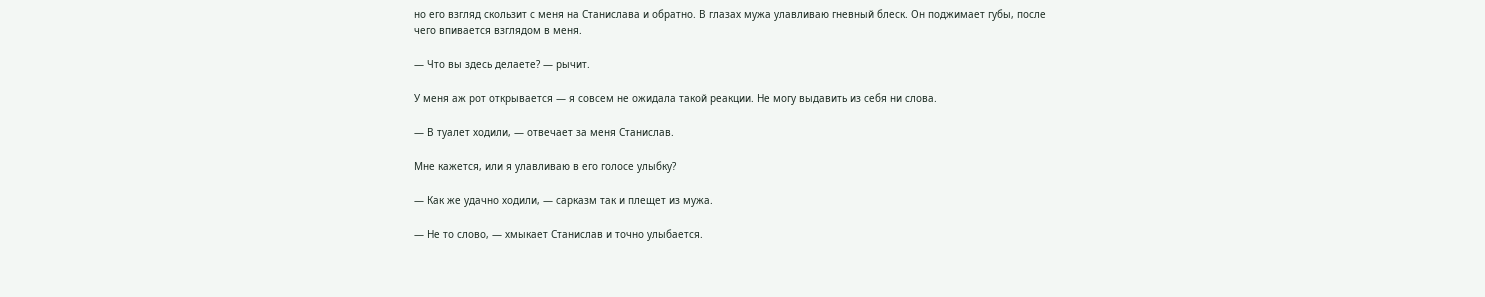но его взгляд скользит с меня на Станислава и обратно. В глазах мужа улавливаю гневный блеск. Он поджимает губы, после чего впивается взглядом в меня.

— Что вы здесь делаете? — рычит.

У меня аж рот открывается — я совсем не ожидала такой реакции. Не могу выдавить из себя ни слова.

— В туалет ходили, — отвечает за меня Станислав.

Мне кажется, или я улавливаю в его голосе улыбку?

— Как же удачно ходили, — сарказм так и плещет из мужа.

— Не то слово, — хмыкает Станислав и точно улыбается.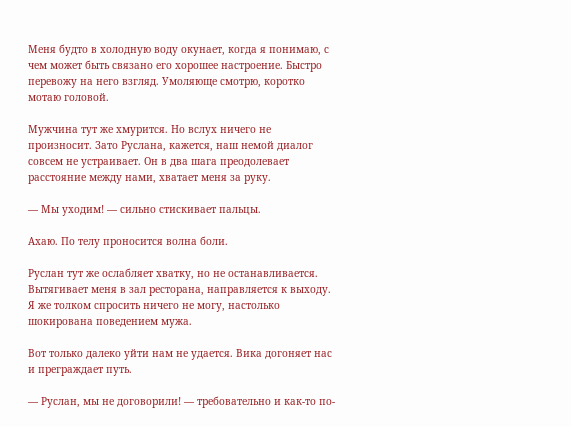Меня будто в холодную воду окунает, когда я понимаю, с чем может быть связано его хорошее настроение. Быстро перевожу на него взгляд. Умоляюще смотрю, коротко мотаю головой.

Мужчина тут же хмурится. Но вслух ничего не произносит. Зато Руслана, кажется, наш немой диалог совсем не устраивает. Он в два шага преодолевает расстояние между нами, хватает меня за руку.

— Мы уходим! — сильно стискивает пальцы.

Ахаю. По телу проносится волна боли.

Руслан тут же ослабляет хватку, но не останавливается. Вытягивает меня в зал ресторана, направляется к выходу. Я же толком спросить ничего не могу, настолько шокирована поведением мужа.

Вот только далеко уйти нам не удается. Вика догоняет нас и преграждает путь.

— Руслан, мы не договорили! — требовательно и как-то по-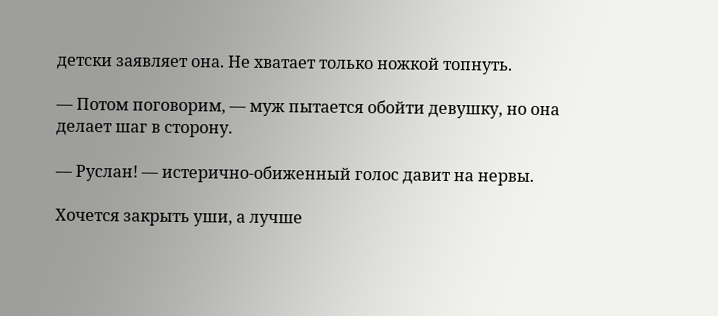детски заявляет она. Не хватает только ножкой топнуть.

— Потом поговорим, — муж пытается обойти девушку, но она делает шаг в сторону.

— Руслан! — истерично-обиженный голос давит на нервы.

Хочется закрыть уши, а лучше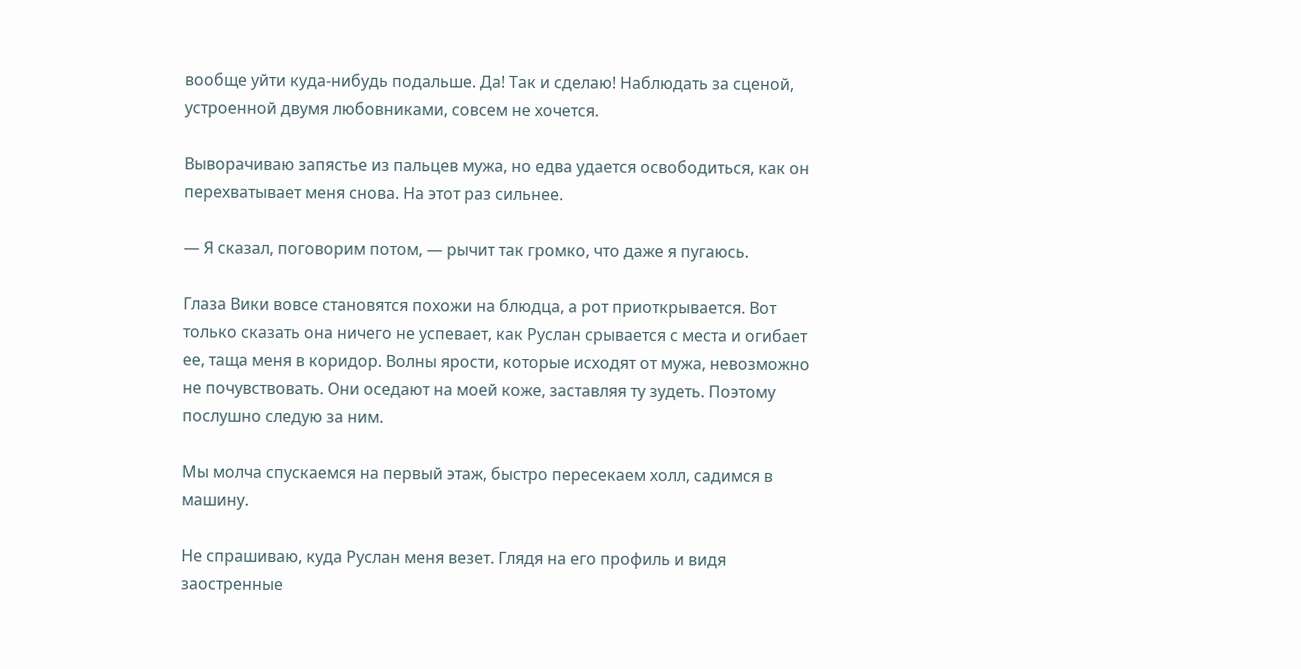вообще уйти куда-нибудь подальше. Да! Так и сделаю! Наблюдать за сценой, устроенной двумя любовниками, совсем не хочется.

Выворачиваю запястье из пальцев мужа, но едва удается освободиться, как он перехватывает меня снова. На этот раз сильнее.

— Я сказал, поговорим потом, — рычит так громко, что даже я пугаюсь.

Глаза Вики вовсе становятся похожи на блюдца, а рот приоткрывается. Вот только сказать она ничего не успевает, как Руслан срывается с места и огибает ее, таща меня в коридор. Волны ярости, которые исходят от мужа, невозможно не почувствовать. Они оседают на моей коже, заставляя ту зудеть. Поэтому послушно следую за ним.

Мы молча спускаемся на первый этаж, быстро пересекаем холл, садимся в машину.

Не спрашиваю, куда Руслан меня везет. Глядя на его профиль и видя заостренные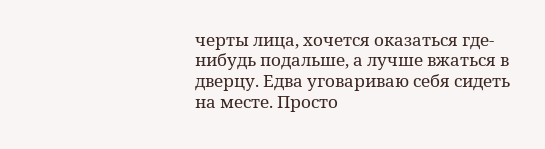черты лица, хочется оказаться где-нибудь подальше, а лучше вжаться в дверцу. Едва уговариваю себя сидеть на месте. Просто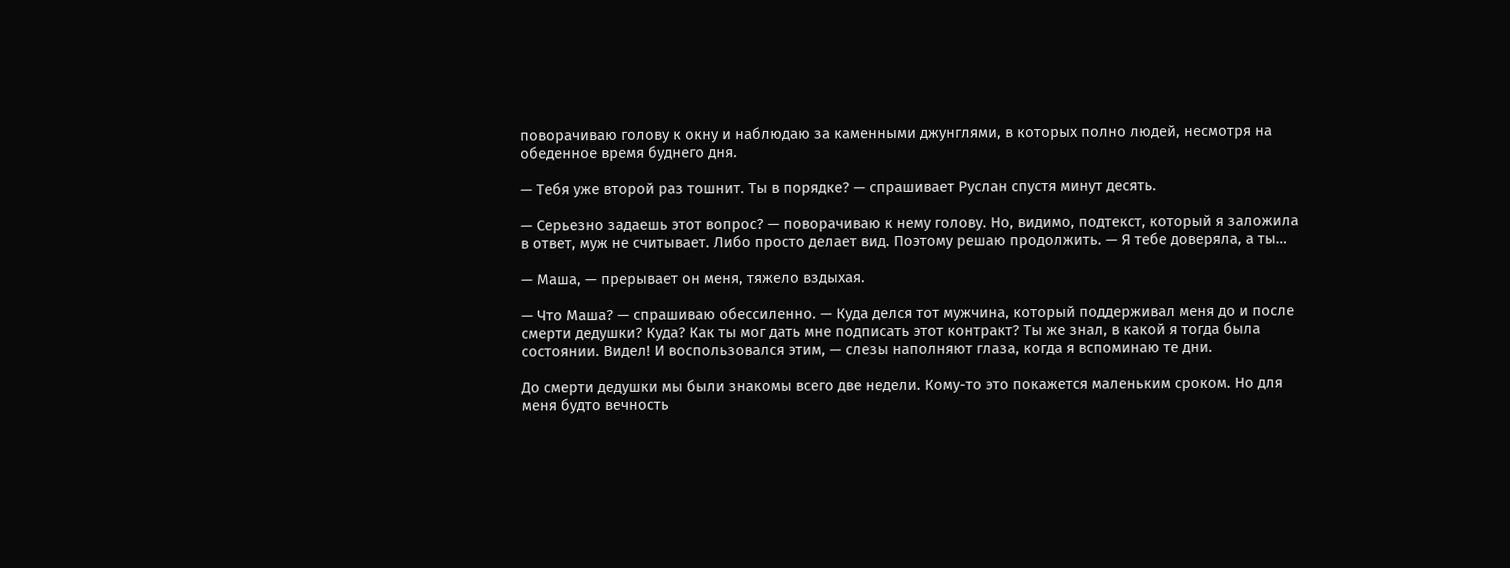поворачиваю голову к окну и наблюдаю за каменными джунглями, в которых полно людей, несмотря на обеденное время буднего дня.

— Тебя уже второй раз тошнит. Ты в порядке? — спрашивает Руслан спустя минут десять.

— Серьезно задаешь этот вопрос? — поворачиваю к нему голову. Но, видимо, подтекст, который я заложила в ответ, муж не считывает. Либо просто делает вид. Поэтому решаю продолжить. — Я тебе доверяла, а ты…

— Маша, — прерывает он меня, тяжело вздыхая.

— Что Маша? — спрашиваю обессиленно. — Куда делся тот мужчина, который поддерживал меня до и после смерти дедушки? Куда? Как ты мог дать мне подписать этот контракт? Ты же знал, в какой я тогда была состоянии. Видел! И воспользовался этим, — слезы наполняют глаза, когда я вспоминаю те дни.

До смерти дедушки мы были знакомы всего две недели. Кому-то это покажется маленьким сроком. Но для меня будто вечность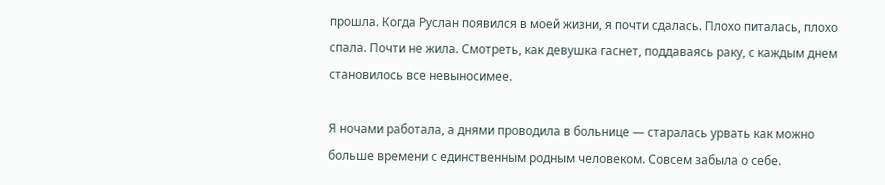прошла. Когда Руслан появился в моей жизни, я почти сдалась. Плохо питалась, плохо спала. Почти не жила. Смотреть, как девушка гаснет, поддаваясь раку, с каждым днем становилось все невыносимее.

Я ночами работала, а днями проводила в больнице — старалась урвать как можно больше времени с единственным родным человеком. Совсем забыла о себе.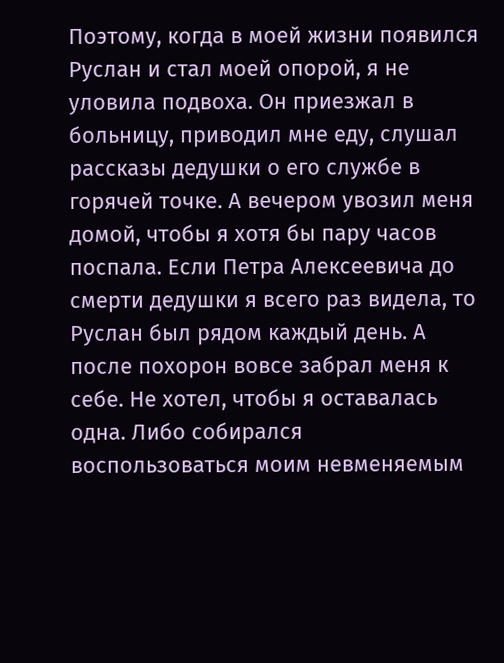Поэтому, когда в моей жизни появился Руслан и стал моей опорой, я не уловила подвоха. Он приезжал в больницу, приводил мне еду, слушал рассказы дедушки о его службе в горячей точке. А вечером увозил меня домой, чтобы я хотя бы пару часов поспала. Если Петра Алексеевича до смерти дедушки я всего раз видела, то Руслан был рядом каждый день. А после похорон вовсе забрал меня к себе. Не хотел, чтобы я оставалась одна. Либо собирался воспользоваться моим невменяемым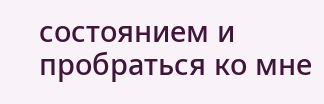состоянием и пробраться ко мне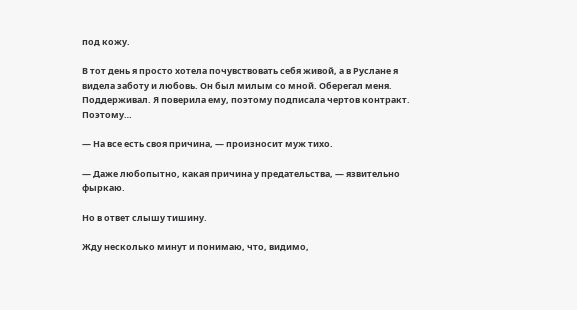под кожу.

В тот день я просто хотела почувствовать себя живой, а в Руслане я видела заботу и любовь. Он был милым со мной. Оберегал меня. Поддерживал. Я поверила ему, поэтому подписала чертов контракт. Поэтому…

— На все есть своя причина, — произносит муж тихо.

— Даже любопытно, какая причина у предательства, — язвительно фыркаю.

Но в ответ слышу тишину.

Жду несколько минут и понимаю, что, видимо,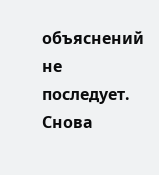объяснений не последует. Снова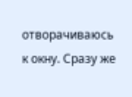отворачиваюсь к окну. Сразу же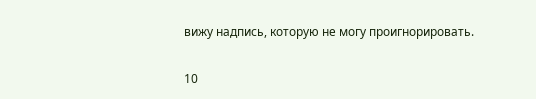вижу надпись, которую не могу проигнорировать.

10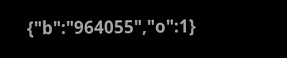{"b":"964055","o":1}